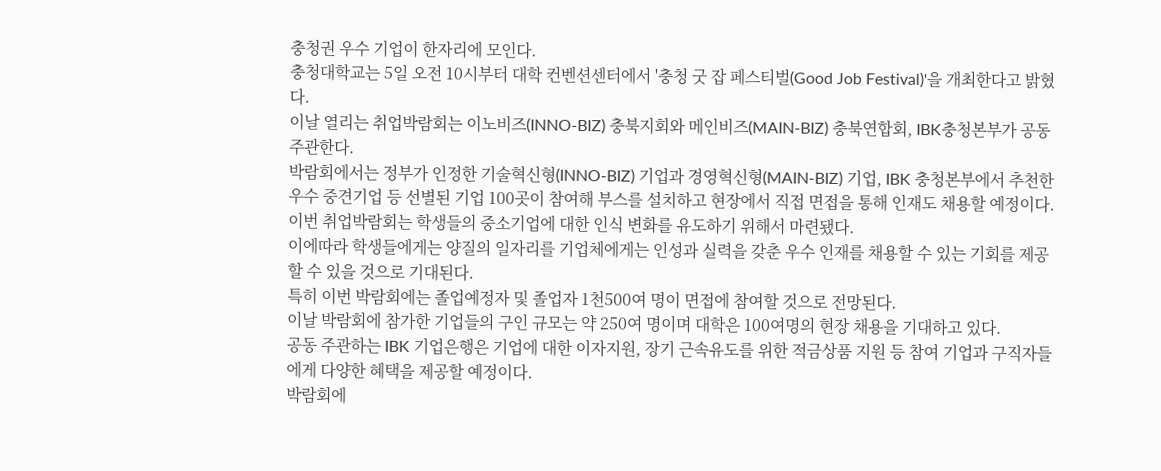충청권 우수 기업이 한자리에 모인다.
충청대학교는 5일 오전 10시부터 대학 컨벤션센터에서 '충청 굿 잡 페스티벌(Good Job Festival)'을 개최한다고 밝혔다.
이날 열리는 취업박람회는 이노비즈(INNO-BIZ) 충북지회와 메인비즈(MAIN-BIZ) 충북연합회, IBK충청본부가 공동 주관한다.
박람회에서는 정부가 인정한 기술혁신형(INNO-BIZ) 기업과 경영혁신형(MAIN-BIZ) 기업, IBK 충청본부에서 추천한 우수 중견기업 등 선별된 기업 100곳이 참여해 부스를 설치하고 현장에서 직접 면접을 통해 인재도 채용할 예정이다.
이번 취업박람회는 학생들의 중소기업에 대한 인식 변화를 유도하기 위해서 마련됐다.
이에따라 학생들에게는 양질의 일자리를 기업체에게는 인성과 실력을 갖춘 우수 인재를 채용할 수 있는 기회를 제공할 수 있을 것으로 기대된다.
특히 이번 박람회에는 졸업예정자 및 졸업자 1천500여 명이 면접에 참여할 것으로 전망된다.
이날 박람회에 참가한 기업들의 구인 규모는 약 250여 명이며 대학은 100여명의 현장 채용을 기대하고 있다.
공동 주관하는 IBK 기업은행은 기업에 대한 이자지원, 장기 근속유도를 위한 적금상품 지원 등 참여 기업과 구직자들에게 다양한 혜택을 제공할 예정이다.
박람회에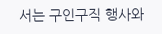서는 구인구직 행사와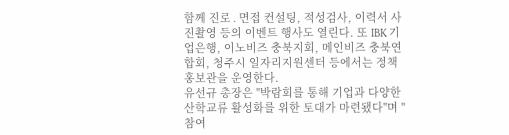함께 진로․면접 컨설팅, 적성검사, 이력서 사진촬영 등의 이벤트 행사도 열린다. 또 IBK 기업은행, 이노비즈 충북지회, 메인비즈 충북연합회, 청주시 일자리지원센터 등에서는 정책홍보관을 운영한다.
유선규 총장은 "박람회를 통해 기업과 다양한 산학교류 활성화를 위한 토대가 마련됐다"며 "참여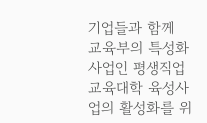기업들과 함께 교육부의 특성화 사업인 평생직업교육대학 육성사업의 활성화를 위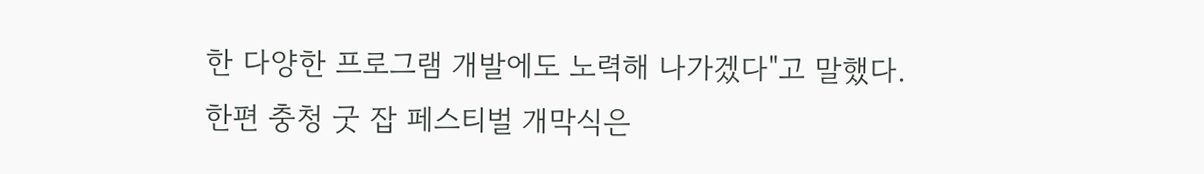한 다양한 프로그램 개발에도 노력해 나가겠다"고 말했다.
한편 충청 굿 잡 페스티벌 개막식은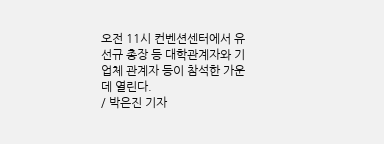오전 11시 컨벤션센터에서 유선규 총장 등 대학관계자와 기업체 관계자 등이 참석한 가운데 열린다.
/ 박은진 기자